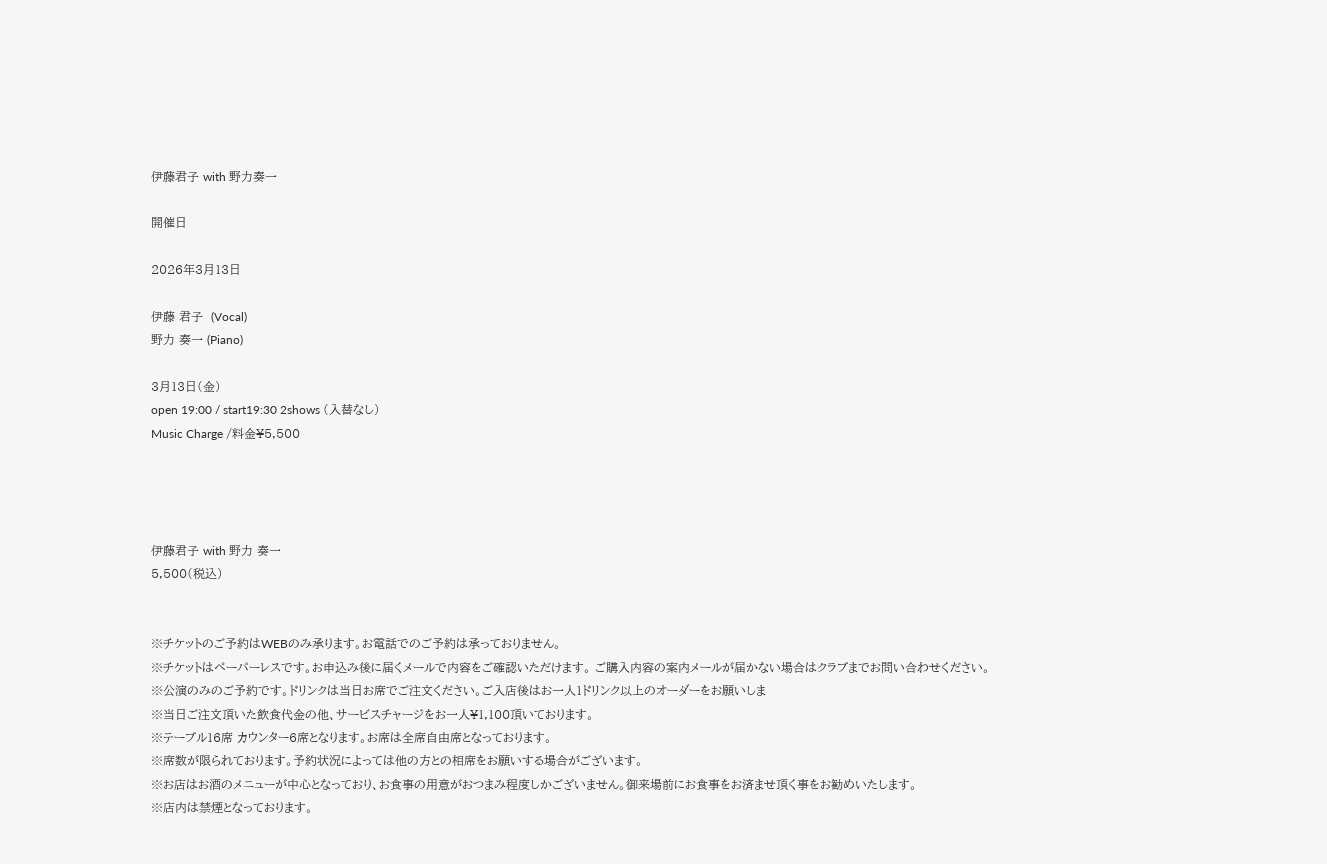伊藤君子 with 野力奏一

開催日

2026年3月13日

伊藤 君子  (Vocal)
野力 奏一 (Piano)

3月13日(金)
open 19:00 / start19:30 2shows (入替なし)
Music Charge /料金¥5,500




伊藤君子 with 野力 奏一
5,500(税込)


※チケットのご予約はWEBのみ承ります。お電話でのご予約は承っておりません。
※チケットはペーパーレスです。お申込み後に届くメールで内容をご確認いただけます。 ご購入内容の案内メールが届かない場合はクラブまでお問い合わせください。
※公演のみのご予約です。ドリンクは当日お席でご注文ください。ご入店後はお一人1ドリンク以上のオーダーをお願いしま
※当日ご注文頂いた飲食代金の他、サービスチャージをお一人¥1,100頂いております。
※テーブル16席 カウンター6席となります。お席は全席自由席となっております。
※席数が限られております。予約状況によっては他の方との相席をお願いする場合がございます。
※お店はお酒のメニューが中心となっており、お食事の用意がおつまみ程度しかございません。御来場前にお食事をお済ませ頂く事をお勧めいたします。
※店内は禁煙となっております。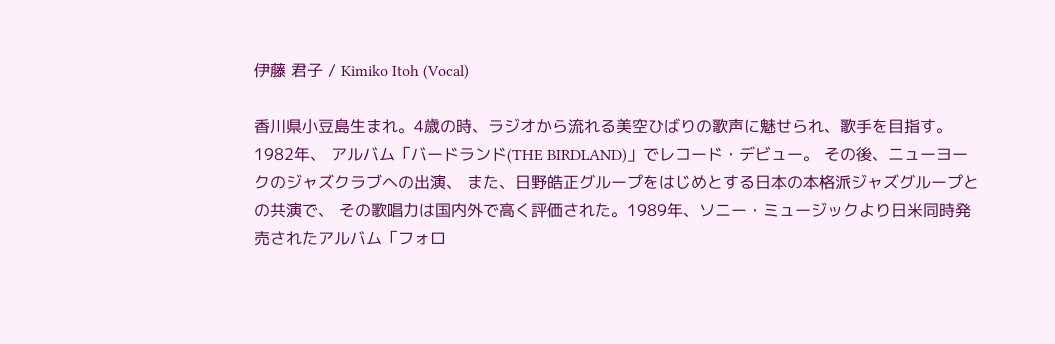伊藤 君子 / Kimiko Itoh (Vocal)

香川県小豆島生まれ。4歳の時、ラジオから流れる美空ひばりの歌声に魅せられ、歌手を目指す。 1982年、 アルバム「バードランド(THE BIRDLAND)」でレコード・デビュー。 その後、ニューヨークのジャズクラブへの出演、 また、日野皓正グループをはじめとする日本の本格派ジャズグループとの共演で、 その歌唱力は国内外で高く評価された。1989年、ソニー・ミュージックより日米同時発売されたアルバム「フォロ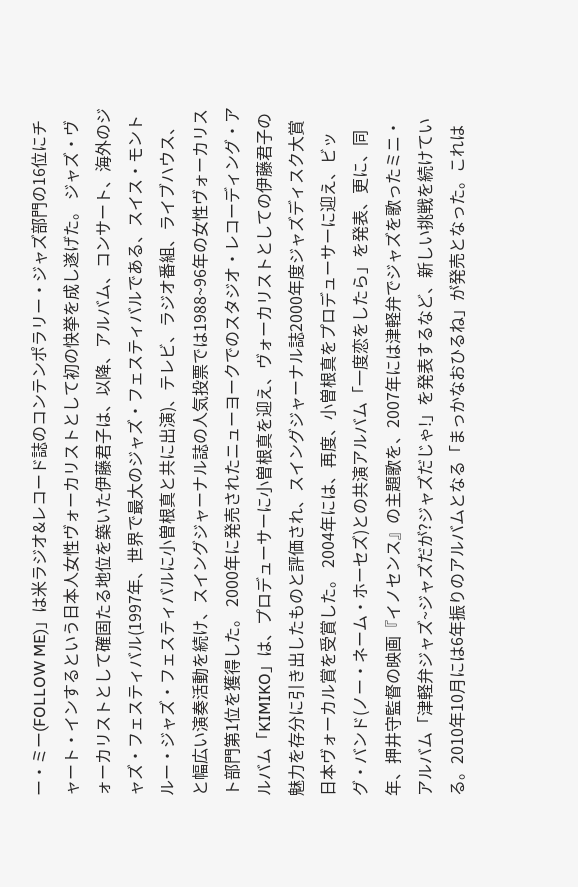ー・ミー(FOLLOW ME)」は米ラジオ&レコード誌のコンテンポラリー・ジャズ部門の16位にチャート・インするという日本人女性ヴォーカリストとして初の快挙を成し遂げた。 ジャズ・ヴォーカリストとして確固たる地位を築いた伊藤君子は、以降、アルバム、コンサート、海外のジャズ・フェスティバル(1997年、世界で最大のジャズ・フェスティバルである、スイス・モントルー・ジャズ・フェスティバルに小曽根真と共に出演)、テレビ、ラジオ番組、ライブハウス、と幅広い演奏活動を続け、スイングジャーナル誌の人気投票では1988~96年の女性ヴォーカリスト部門第1位を獲得した。 2000年に発売されたニューヨークでのスタジオ・レコーディング・アルバム「KIMIKO」は、プロデューサーに小曽根真を迎え、ヴォーカリストとしての伊藤君子の魅力を存分に引き出したものと評価され、スイングジャーナル誌2000年度ジャズディスク大賞日本ヴォーカル賞を受賞した。 2004年には、再度、小曽根真をプロデューサーに迎え、ビッグ・バンド(ノー・ネーム・ホーセズ)との共演アルバム「一度恋をしたら」を発表、更に、同年、押井守監督の映画『イノセンス』の主題歌を、2007年には津軽弁でジャズを歌ったミニ・アルバム「津軽弁ジャズ~ジャズだが?ジャズだじゃ!」を発表するなど、新しい挑戦を続けている。2010年10月には6年振りのアルバムとなる「まっかなおひるね」が発売となった。これは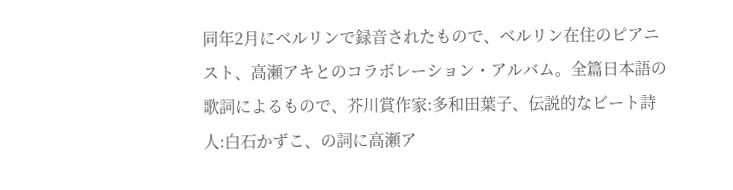同年2月にベルリンで録音されたもので、ベルリン在住のピアニスト、高瀬アキとのコラボレーション・アルバム。全篇日本語の歌詞によるもので、芥川賞作家:多和田葉子、伝説的なビート詩人:白石かずこ、の詞に高瀬ア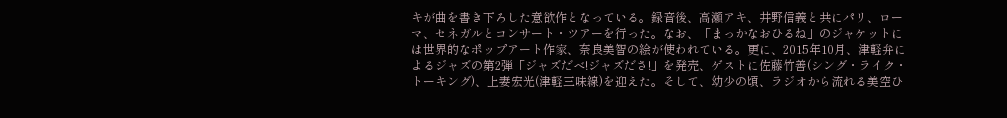キが曲を書き下ろした意欲作となっている。録音後、高瀬アキ、井野信義と共にパリ、ローマ、セネガルとコンサート・ツアーを行った。なお、「まっかなおひるね」のジャケットには世界的なポップアート作家、奈良美智の絵が使われている。更に、2015年10月、津軽弁によるジャズの第2弾「ジャズだべ!ジャズださ!」を発売、ゲストに佐藤竹善(シング・ライク・トーキング)、上妻宏光(津軽三味線)を迎えた。そして、幼少の頃、ラジオから流れる美空ひ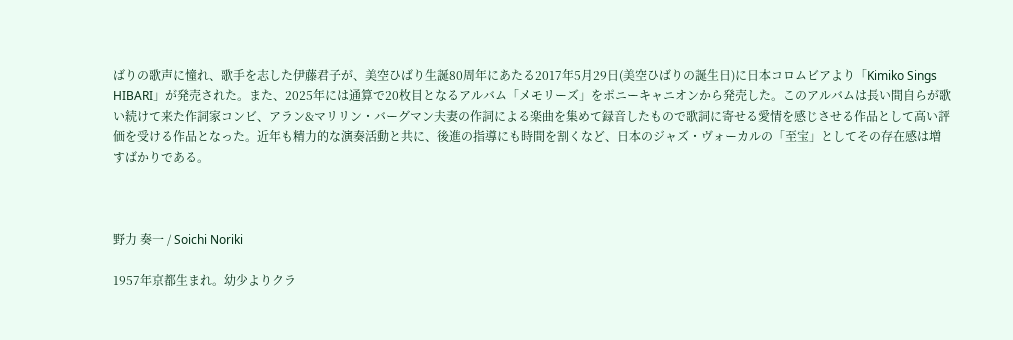ばりの歌声に憧れ、歌手を志した伊藤君子が、美空ひばり生誕80周年にあたる2017年5月29日(美空ひばりの誕生日)に日本コロムビアより「Kimiko Sings HIBARI」が発売された。また、2025年には通算で20枚目となるアルバム「メモリーズ」をポニーキャニオンから発売した。このアルバムは長い間自らが歌い続けて来た作詞家コンビ、アラン&マリリン・バーグマン夫妻の作詞による楽曲を集めて録音したもので歌詞に寄せる愛情を感じさせる作品として高い評価を受ける作品となった。近年も精力的な演奏活動と共に、後進の指導にも時間を割くなど、日本のジャズ・ヴォーカルの「至宝」としてその存在感は増すばかりである。



野力 奏一 / Soichi Noriki

1957年京都生まれ。幼少よりクラ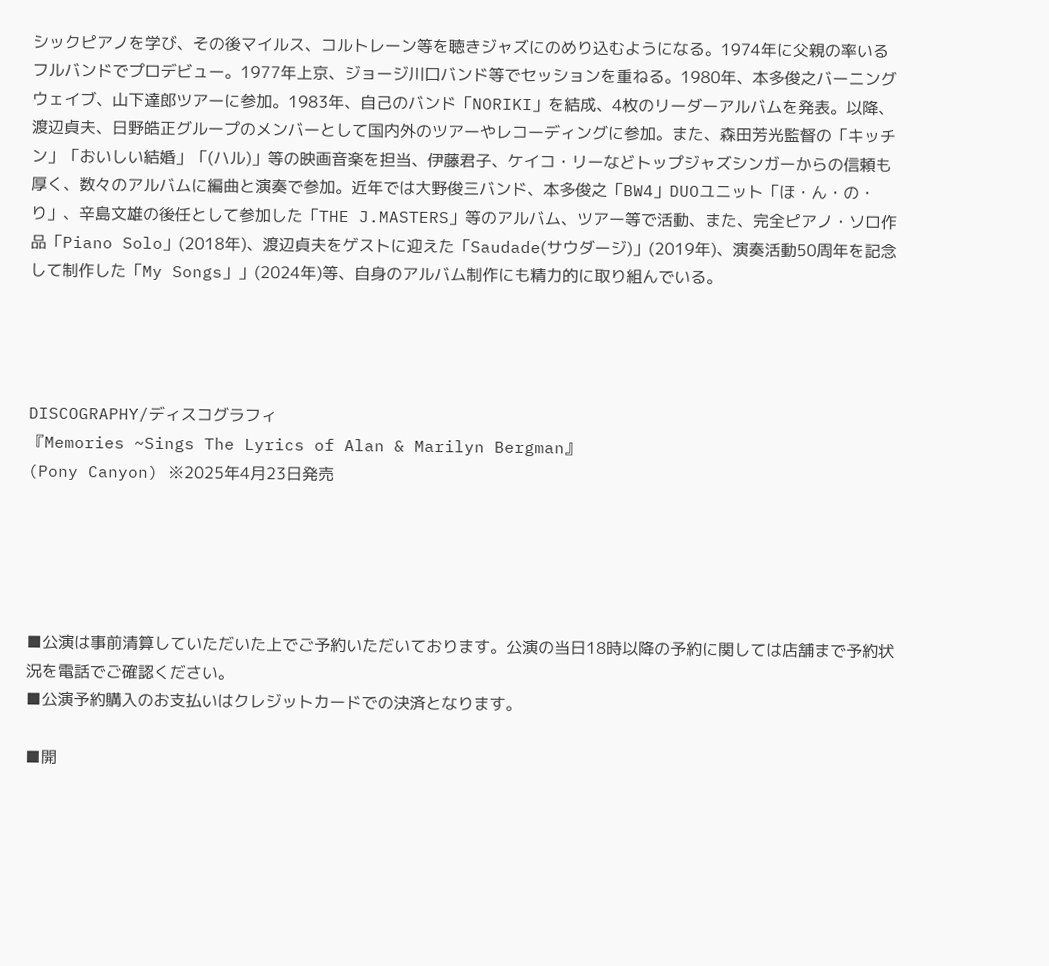シックピアノを学び、その後マイルス、コルトレーン等を聴きジャズにのめり込むようになる。1974年に父親の率いるフルバンドでプロデビュー。1977年上京、ジョージ川口バンド等でセッションを重ねる。1980年、本多俊之バーニングウェイブ、山下達郎ツアーに参加。1983年、自己のバンド「NORIKI」を結成、4枚のリーダーアルバムを発表。以降、渡辺貞夫、日野皓正グループのメンバーとして国内外のツアーやレコーディングに参加。また、森田芳光監督の「キッチン」「おいしい結婚」「(ハル)」等の映画音楽を担当、伊藤君子、ケイコ・リーなどトップジャズシンガーからの信頼も厚く、数々のアルバムに編曲と演奏で参加。近年では大野俊三バンド、本多俊之「BW4」DUOユニット「ほ・ん・の・り」、辛島文雄の後任として参加した「THE J.MASTERS」等のアルバム、ツアー等で活動、また、完全ピアノ・ソロ作品「Piano Solo」(2018年)、渡辺貞夫をゲストに迎えた「Saudade(サウダージ)」(2019年)、演奏活動50周年を記念して制作した「My Songs」」(2024年)等、自身のアルバム制作にも精力的に取り組んでいる。




DISCOGRAPHY/ディスコグラフィ
『Memories ~Sings The Lyrics of Alan & Marilyn Bergman』
(Pony Canyon) ※2025年4月23日発売





■公演は事前清算していただいた上でご予約いただいております。公演の当日18時以降の予約に関しては店舗まで予約状況を電話でご確認ください。
■公演予約購入のお支払いはクレジットカードでの決済となります。

■開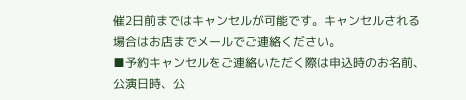催2日前まではキャンセルが可能です。キャンセルされる場合はお店までメールでご連絡ください。
■予約キャンセルをご連絡いただく際は申込時のお名前、公演日時、公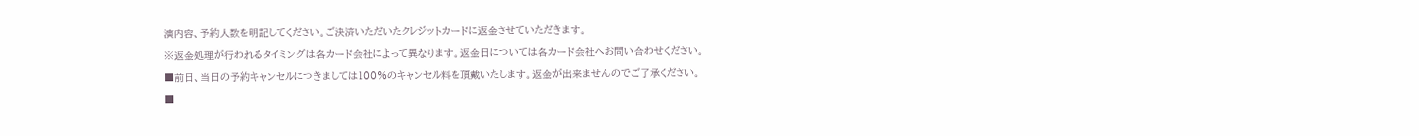演内容、予約人数を明記してください。ご決済いただいたクレジットカードに返金させていただきます。
※返金処理が行われるタイミングは各カード会社によって異なります。返金日については各カード会社へお問い合わせください。
■前日、当日の予約キャンセルにつきましては100%のキャンセル料を頂戴いたします。返金が出来ませんのでご了承ください。
■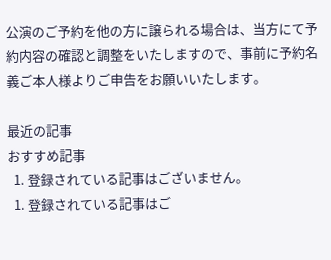公演のご予約を他の方に譲られる場合は、当方にて予約内容の確認と調整をいたしますので、事前に予約名義ご本人様よりご申告をお願いいたします。

最近の記事
おすすめ記事
  1. 登録されている記事はございません。
  1. 登録されている記事はご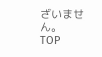ざいません。
TOP